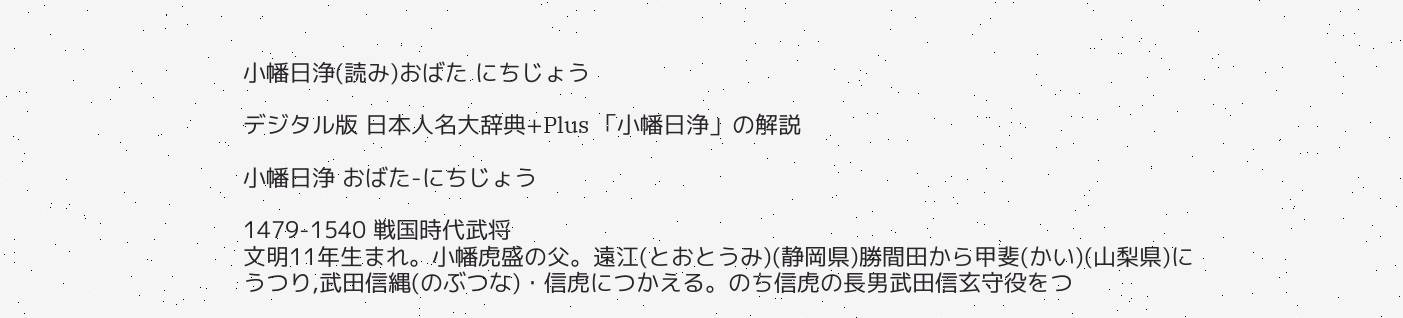小幡日浄(読み)おばた にちじょう

デジタル版 日本人名大辞典+Plus 「小幡日浄」の解説

小幡日浄 おばた-にちじょう

1479-1540 戦国時代武将
文明11年生まれ。小幡虎盛の父。遠江(とおとうみ)(静岡県)勝間田から甲斐(かい)(山梨県)にうつり,武田信縄(のぶつな)・信虎につかえる。のち信虎の長男武田信玄守役をつ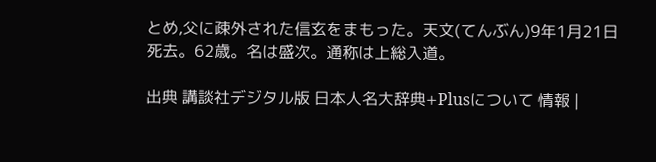とめ,父に疎外された信玄をまもった。天文(てんぶん)9年1月21日死去。62歳。名は盛次。通称は上総入道。

出典 講談社デジタル版 日本人名大辞典+Plusについて 情報 |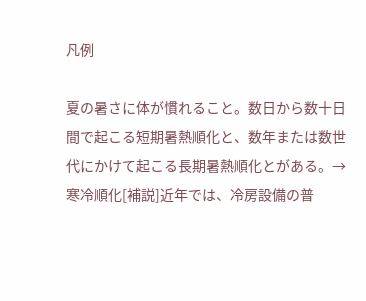凡例

夏の暑さに体が慣れること。数日から数十日間で起こる短期暑熱順化と、数年または数世代にかけて起こる長期暑熱順化とがある。→寒冷順化[補説]近年では、冷房設備の普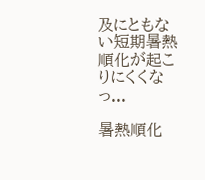及にともない短期暑熱順化が起こりにくくなっ...

暑熱順化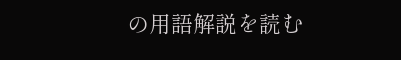の用語解説を読む